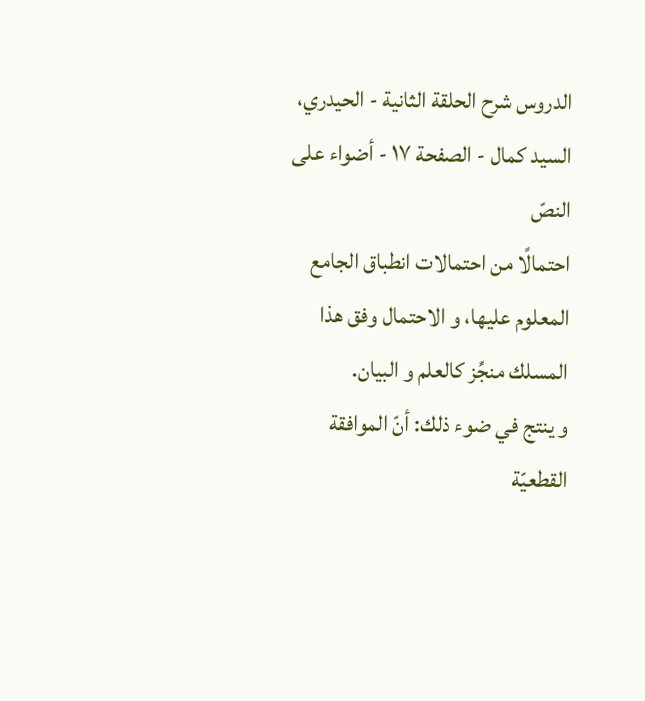الدروس شرح الحلقة الثانية - الحيدري، السيد كمال - الصفحة ١٧ - أضواء على النصّ
احتمالًا من احتمالات انطباق الجامع المعلوم عليها، و الاحتمال وفق هذا المسلك منجِّز كالعلم و البيان.
و ينتج في ضوء ذلك: أنّ الموافقة القطعيّة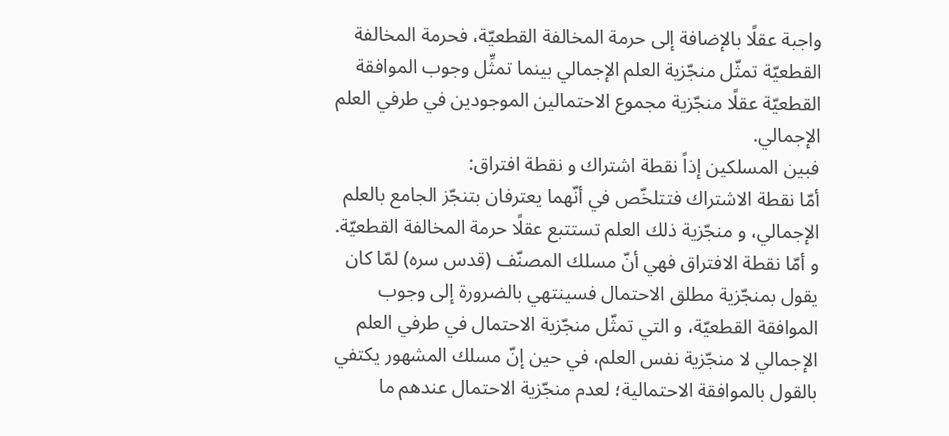واجبة عقلًا بالإضافة إلى حرمة المخالفة القطعيّة، فحرمة المخالفة القطعيّة تمثّل منجّزية العلم الإجمالي بينما تمثِّل وجوب الموافقة القطعيّة عقلًا منجّزية مجموع الاحتمالين الموجودين في طرفي العلم الإجمالي.
فبين المسلكين إذاً نقطة اشتراك و نقطة افتراق:
أمّا نقطة الاشتراك فتتلخّص في أنّهما يعترفان بتنجّز الجامع بالعلم الإجمالي، و منجّزية ذلك العلم تستتبع عقلًا حرمة المخالفة القطعيّة.
و أمّا نقطة الافتراق فهي أنّ مسلك المصنّف (قدس سره) لمّا كان يقول بمنجّزية مطلق الاحتمال فسينتهي بالضرورة إلى وجوب الموافقة القطعيّة، و التي تمثّل منجّزية الاحتمال في طرفي العلم الإجمالي لا منجّزية نفس العلم، في حين إنّ مسلك المشهور يكتفي بالقول بالموافقة الاحتمالية؛ لعدم منجّزية الاحتمال عندهم ما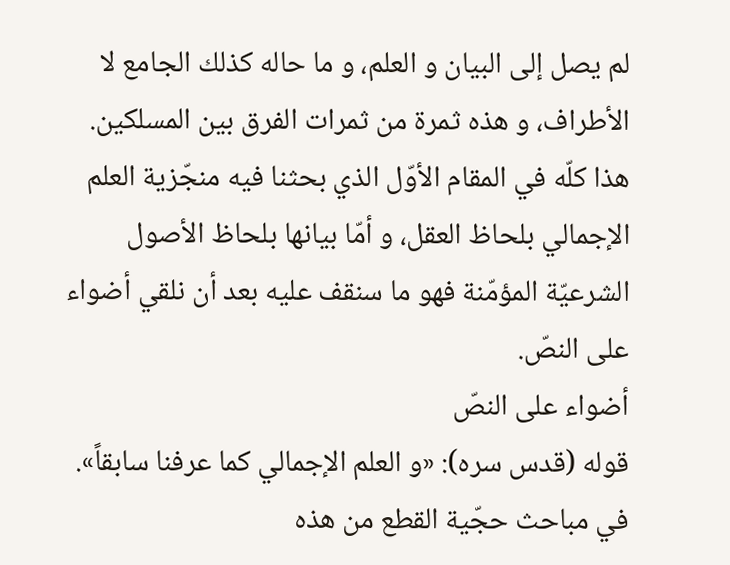لم يصل إلى البيان و العلم، و ما حاله كذلك الجامع لا الأطراف، و هذه ثمرة من ثمرات الفرق بين المسلكين.
هذا كلّه في المقام الأوّل الذي بحثنا فيه منجّزية العلم الإجمالي بلحاظ العقل، و أمّا بيانها بلحاظ الأصول الشرعيّة المؤمّنة فهو ما سنقف عليه بعد أن نلقي أضواء على النصّ.
أضواء على النصّ
قوله (قدس سره): «و العلم الإجمالي كما عرفنا سابقاً». في مباحث حجّية القطع من هذه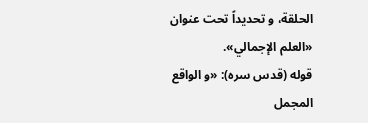الحلقة، و تحديداً تحت عنوان «العلم الإجمالي».
قوله (قدس سره): «و الواقع المجمل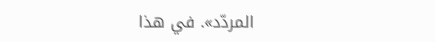المردّد». في هذا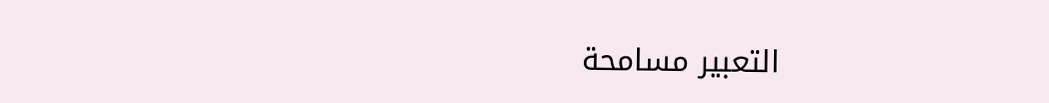التعبير مسامحة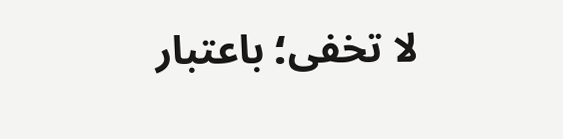لا تخفى؛ باعتبار